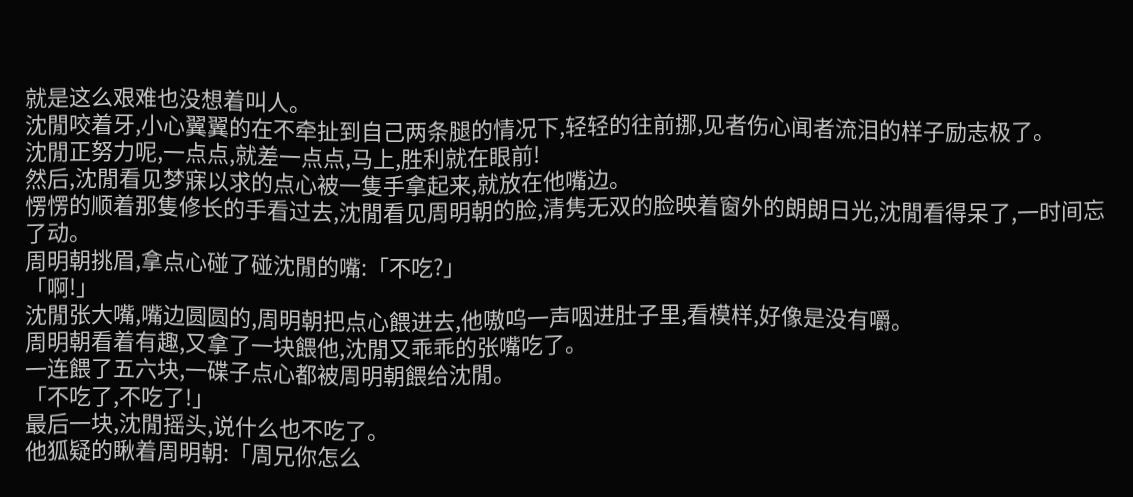就是这么艰难也没想着叫人。
沈閒咬着牙,小心翼翼的在不牵扯到自己两条腿的情况下,轻轻的往前挪,见者伤心闻者流泪的样子励志极了。
沈閒正努力呢,一点点,就差一点点,马上,胜利就在眼前!
然后,沈閒看见梦寐以求的点心被一隻手拿起来,就放在他嘴边。
愣愣的顺着那隻修长的手看过去,沈閒看见周明朝的脸,清隽无双的脸映着窗外的朗朗日光,沈閒看得呆了,一时间忘了动。
周明朝挑眉,拿点心碰了碰沈閒的嘴:「不吃?」
「啊!」
沈閒张大嘴,嘴边圆圆的,周明朝把点心餵进去,他嗷呜一声咽进肚子里,看模样,好像是没有嚼。
周明朝看着有趣,又拿了一块餵他,沈閒又乖乖的张嘴吃了。
一连餵了五六块,一碟子点心都被周明朝餵给沈閒。
「不吃了,不吃了!」
最后一块,沈閒摇头,说什么也不吃了。
他狐疑的瞅着周明朝:「周兄你怎么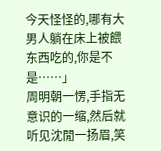今天怪怪的,哪有大男人躺在床上被餵东西吃的,你是不是……」
周明朝一愣,手指无意识的一缩,然后就听见沈閒一扬眉,笑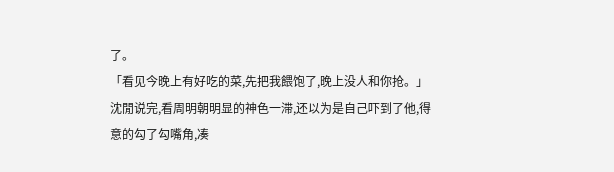了。
「看见今晚上有好吃的菜,先把我餵饱了,晚上没人和你抢。」
沈閒说完,看周明朝明显的神色一滞,还以为是自己吓到了他,得意的勾了勾嘴角,凑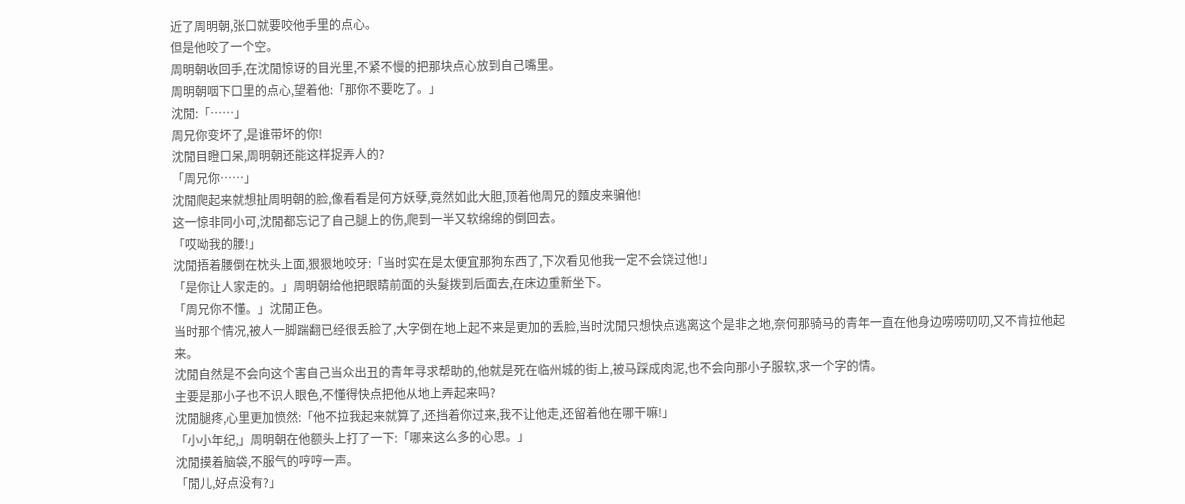近了周明朝,张口就要咬他手里的点心。
但是他咬了一个空。
周明朝收回手,在沈閒惊讶的目光里,不紧不慢的把那块点心放到自己嘴里。
周明朝咽下口里的点心,望着他:「那你不要吃了。」
沈閒:「……」
周兄你变坏了,是谁带坏的你!
沈閒目瞪口呆,周明朝还能这样捉弄人的?
「周兄你……」
沈閒爬起来就想扯周明朝的脸,像看看是何方妖孽,竟然如此大胆,顶着他周兄的麵皮来骗他!
这一惊非同小可,沈閒都忘记了自己腿上的伤,爬到一半又软绵绵的倒回去。
「哎呦我的腰!」
沈閒捂着腰倒在枕头上面,狠狠地咬牙:「当时实在是太便宜那狗东西了,下次看见他我一定不会饶过他!」
「是你让人家走的。」周明朝给他把眼睛前面的头髮拨到后面去,在床边重新坐下。
「周兄你不懂。」沈閒正色。
当时那个情况,被人一脚踹翻已经很丢脸了,大字倒在地上起不来是更加的丢脸,当时沈閒只想快点逃离这个是非之地,奈何那骑马的青年一直在他身边唠唠叨叨,又不肯拉他起来。
沈閒自然是不会向这个害自己当众出丑的青年寻求帮助的,他就是死在临州城的街上,被马踩成肉泥,也不会向那小子服软,求一个字的情。
主要是那小子也不识人眼色,不懂得快点把他从地上弄起来吗?
沈閒腿疼,心里更加愤然:「他不拉我起来就算了,还挡着你过来,我不让他走,还留着他在哪干嘛!」
「小小年纪,」周明朝在他额头上打了一下:「哪来这么多的心思。」
沈閒摸着脑袋,不服气的哼哼一声。
「閒儿,好点没有?」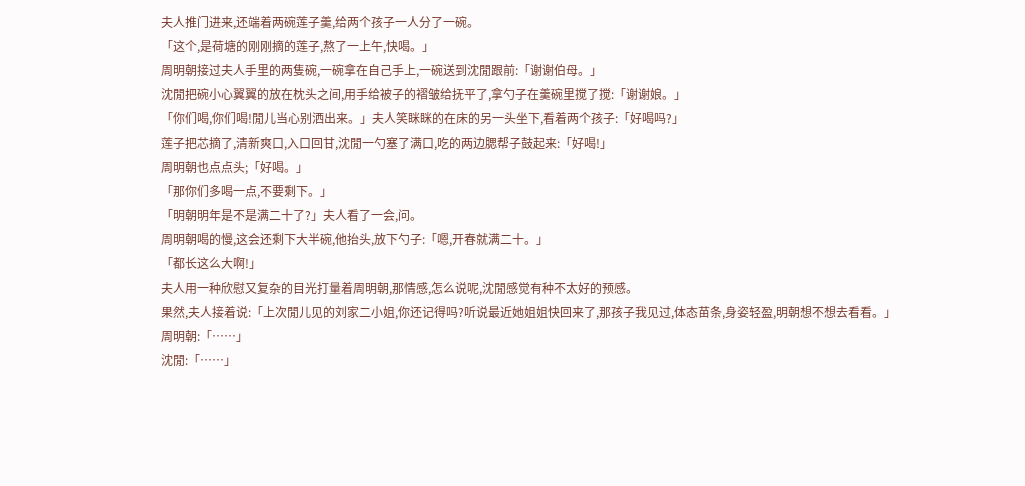夫人推门进来,还端着两碗莲子羹,给两个孩子一人分了一碗。
「这个,是荷塘的刚刚摘的莲子,熬了一上午,快喝。」
周明朝接过夫人手里的两隻碗,一碗拿在自己手上,一碗送到沈閒跟前:「谢谢伯母。」
沈閒把碗小心翼翼的放在枕头之间,用手给被子的褶皱给抚平了,拿勺子在羹碗里搅了搅:「谢谢娘。」
「你们喝,你们喝!閒儿当心别洒出来。」夫人笑眯眯的在床的另一头坐下,看着两个孩子:「好喝吗?」
莲子把芯摘了,清新爽口,入口回甘,沈閒一勺塞了满口,吃的两边腮帮子鼓起来:「好喝!」
周明朝也点点头;「好喝。」
「那你们多喝一点,不要剩下。」
「明朝明年是不是满二十了?」夫人看了一会,问。
周明朝喝的慢,这会还剩下大半碗,他抬头,放下勺子:「嗯,开春就满二十。」
「都长这么大啊!」
夫人用一种欣慰又复杂的目光打量着周明朝,那情感,怎么说呢,沈閒感觉有种不太好的预感。
果然,夫人接着说:「上次閒儿见的刘家二小姐,你还记得吗?听说最近她姐姐快回来了,那孩子我见过,体态苗条,身姿轻盈,明朝想不想去看看。」
周明朝:「……」
沈閒:「……」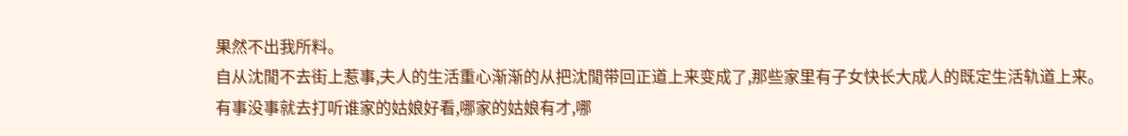果然不出我所料。
自从沈閒不去街上惹事,夫人的生活重心渐渐的从把沈閒带回正道上来变成了,那些家里有子女快长大成人的既定生活轨道上来。
有事没事就去打听谁家的姑娘好看,哪家的姑娘有才,哪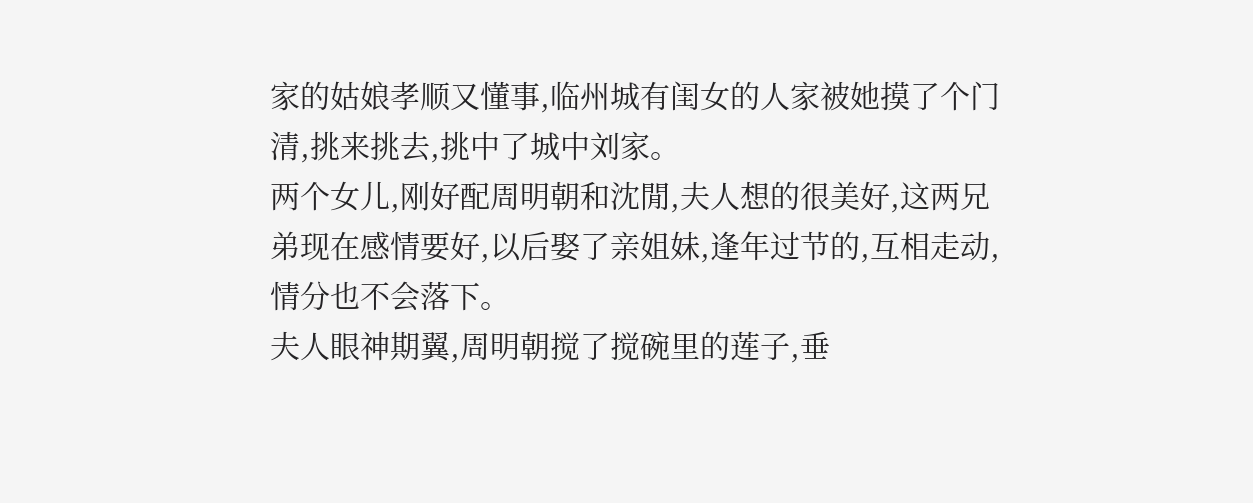家的姑娘孝顺又懂事,临州城有闺女的人家被她摸了个门清,挑来挑去,挑中了城中刘家。
两个女儿,刚好配周明朝和沈閒,夫人想的很美好,这两兄弟现在感情要好,以后娶了亲姐妹,逢年过节的,互相走动,情分也不会落下。
夫人眼神期翼,周明朝搅了搅碗里的莲子,垂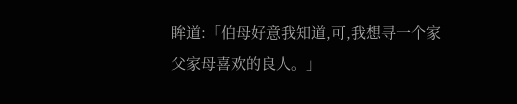眸道:「伯母好意我知道,可,我想寻一个家父家母喜欢的良人。」